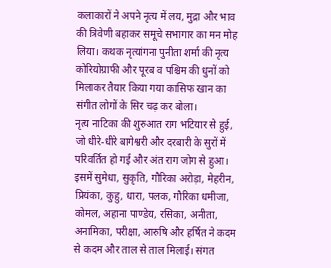कलाकारों ने अपने नृत्य में लय, मुद्रा और भाव की त्रिवेणी बहाकर समूचे सभागार का मन मोह लिया। कथक नृत्यांगना पुनीता शर्मा की नृत्य कोरियोग्राफी और पूरब व पश्चिम की धुनों को मिलाकर तैयार किया गया कासिफ खान का संगीत लोगों के सिर चढ़ कर बोला।
नृत्य नाटिका की शुरुआत राग भटियार से हुई, जो धीरे-धीरे बागेश्वरी और दरबारी के सुरों में परिवर्तित हो गई और अंत राग जोग से हुआ। इसमें सुमेधा, सुकृति, गौरिका अरोड़ा, मेहरीन, प्रियंका, कुहु, धारा, पलक, गौरिका धमीजा, कोमल, अहाना पाण्डेय, रसिका, अनीता, अनामिका, परीक्षा, आरुषि और हर्षित ने कदम से कदम और ताल से ताल मिलाई। संगत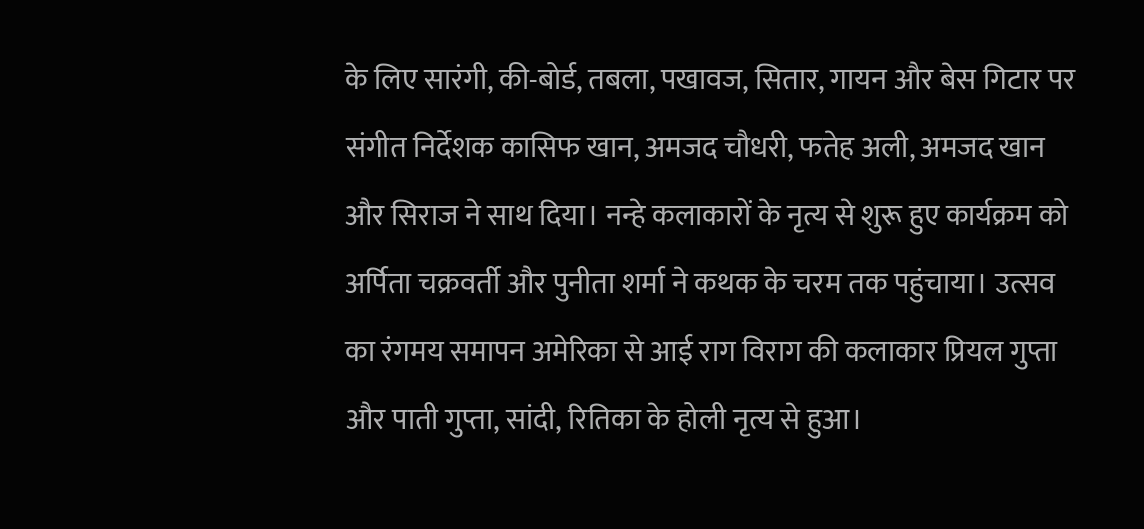के लिए सारंगी, की-बोर्ड, तबला, पखावज, सितार, गायन और बेस गिटार पर संगीत निर्देशक कासिफ खान, अमजद चौधरी, फतेह अली, अमजद खान और सिराज ने साथ दिया। नन्हे कलाकारों के नृत्य से शुरू हुए कार्यक्रम को अर्पिता चक्रवर्ती और पुनीता शर्मा ने कथक के चरम तक पहुंचाया। उत्सव का रंगमय समापन अमेरिका से आई राग विराग की कलाकार प्रियल गुप्ता और पाती गुप्ता, सांदी, रितिका के होली नृत्य से हुआ।